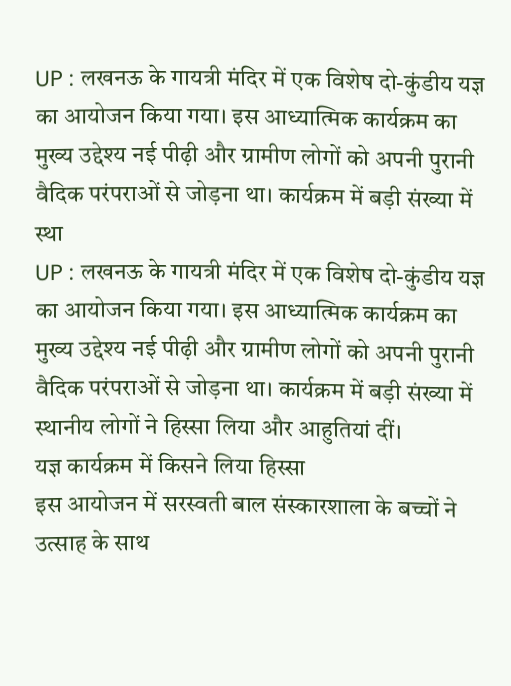UP : लखनऊ के गायत्री मंदिर में एक विशेष दो-कुंडीय यज्ञ का आयोजन किया गया। इस आध्यात्मिक कार्यक्रम का मुख्य उद्देश्य नई पीढ़ी और ग्रामीण लोगों को अपनी पुरानी वैदिक परंपराओं से जोड़ना था। कार्यक्रम में बड़ी संख्या में स्था
UP : लखनऊ के गायत्री मंदिर में एक विशेष दो-कुंडीय यज्ञ का आयोजन किया गया। इस आध्यात्मिक कार्यक्रम का मुख्य उद्देश्य नई पीढ़ी और ग्रामीण लोगों को अपनी पुरानी वैदिक परंपराओं से जोड़ना था। कार्यक्रम में बड़ी संख्या में स्थानीय लोगों ने हिस्सा लिया और आहुतियां दीं।
यज्ञ कार्यक्रम में किसने लिया हिस्सा
इस आयोजन में सरस्वती बाल संस्कारशाला के बच्चों ने उत्साह के साथ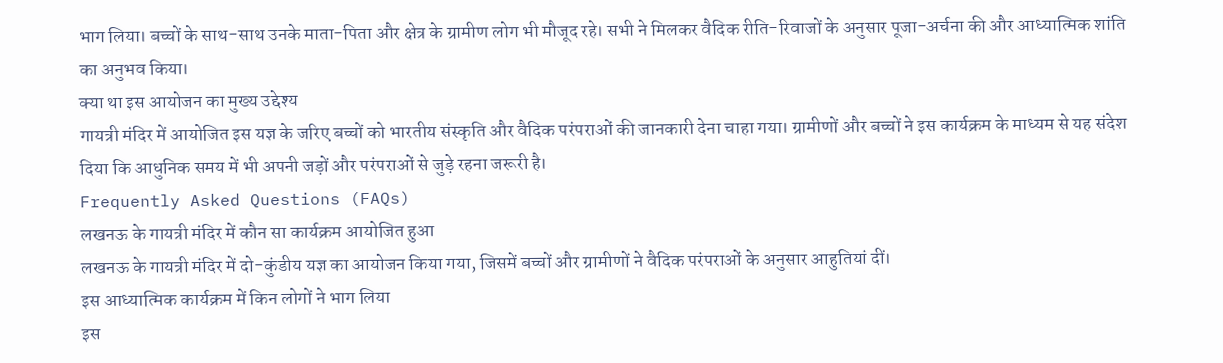भाग लिया। बच्चों के साथ-साथ उनके माता-पिता और क्षेत्र के ग्रामीण लोग भी मौजूद रहे। सभी ने मिलकर वैदिक रीति-रिवाजों के अनुसार पूजा-अर्चना की और आध्यात्मिक शांति का अनुभव किया।
क्या था इस आयोजन का मुख्य उद्देश्य
गायत्री मंदिर में आयोजित इस यज्ञ के जरिए बच्चों को भारतीय संस्कृति और वैदिक परंपराओं की जानकारी देना चाहा गया। ग्रामीणों और बच्चों ने इस कार्यक्रम के माध्यम से यह संदेश दिया कि आधुनिक समय में भी अपनी जड़ों और परंपराओं से जुड़े रहना जरूरी है।
Frequently Asked Questions (FAQs)
लखनऊ के गायत्री मंदिर में कौन सा कार्यक्रम आयोजित हुआ
लखनऊ के गायत्री मंदिर में दो-कुंडीय यज्ञ का आयोजन किया गया, जिसमें बच्चों और ग्रामीणों ने वैदिक परंपराओं के अनुसार आहुतियां दीं।
इस आध्यात्मिक कार्यक्रम में किन लोगों ने भाग लिया
इस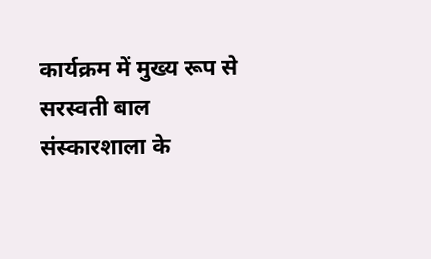कार्यक्रम में मुख्य रूप से सरस्वती बाल संस्कारशाला के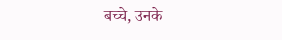बच्चे, उनके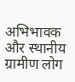अभिभावक और स्थानीय ग्रामीण लोग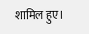शामिल हुए।